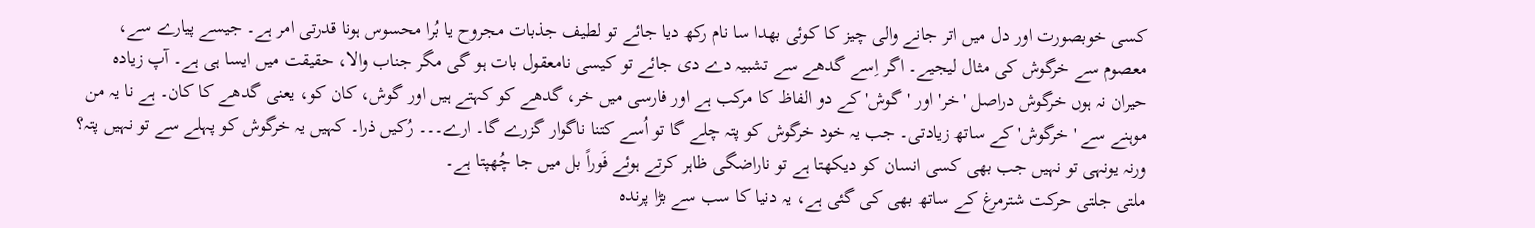کسی خوبصورت اور دل میں اتر جانے والی چیز کا کوئی بھدا سا نام رکھ دیا جائے تو لطیف جذبات مجروح یا بُرا محسوس ہونا قدرتی امر ہے۔ جیسے پیارے سے، معصوم سے خرگوش کی مثال لیجیے۔ اگر اِسے گدھے سے تشبیہ دے دی جائے تو کیسی نامعقول بات ہو گی مگر جناب والا، حقیقت میں ایسا ہی ہے۔ آپ زیادہ حیران نہ ہوں خرگوش دراصل 'خر' اور 'گوش' کے دو الفاظ کا مرکب ہے اور فارسی میں خر، گدھے کو کہتے ہیں اور گوش، کان کو، یعنی گدھے کا کان۔ ہے نا یہ من موہنے سے 'خرگوش' کے ساتھ زیادتی۔ جب یہ خود خرگوش کو پتہ چلے گا تو اُسے کتنا ناگوار گزرے گا۔ ارے۔۔۔ رُکیں ذرا۔ کہیں یہ خرگوش کو پہلے سے تو نہیں پتہ؟ ورنہ یونہی تو نہیں جب بھی کسی انسان کو دیکھتا ہے تو ناراضگی ظاہر کرتے ہوئے فَوراً بل میں جا چُھپتا ہے۔
ملتی جلتی حرکت شترمرغ کے ساتھ بھی کی گئی ہے، یہ دنیا کا سب سے بڑا پرندہ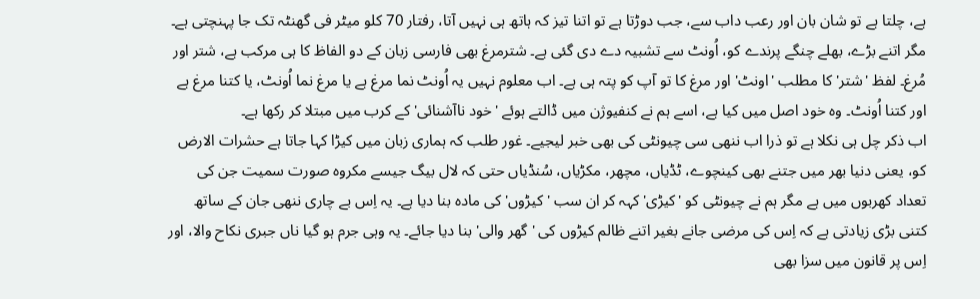ہے، چلتا ہے تو شان بان اور رعب داب سے، جب دوڑتا ہے تو اتنا تیز کہ ہاتھ ہی نہیں آتا، رفتار 70 کلو میٹر فی گھنٹہ تک جا پہنچتی ہے۔ مگر اتنے بڑے، بھلے چنگے پرندے کو، اُونٹ سے تشبیہ دے دی گئی ہے۔ شترمرغ بھی فارسی زبان کے دو الفاظ کا ہی مرکب ہے، شتر اور مُرغ۔ لفظ 'شتر' کا مطلب 'اونٹ' اور مرغ کا تو آپ کو پتہ ہی ہے۔ اب معلوم نہیں یہ اُونٹ نما مرغ ہے یا مرغ نما اُونٹ، یا کتنا مرغ ہے اور کتنا اُونٹ۔ وہ خود اصل میں کیا ہے، اسے ہم نے کنفیوژن میں ڈالتے ہوئے 'خود ناآشنائی' کے کرب میں مبتلا کر رکھا ہے۔
اب ذکر چل ہی نکلا ہے تو ذرا اب ننھی سی چیونٹی کی بھی خبر لیجیے۔ غور طلب کہ ہماری زبان میں کیڑا کہا جاتا ہے حشرات الارض کو، یعنی دنیا بھر میں جتنے بھی کینچوے، ٹڈیاں، مچھر، مکڑیاں، سُنڈیاں حتی کہ لال بیگ جیسے مکروہ صورت سمیت جن کی تعداد کھربوں میں ہے مگر ہم نے چیونٹی کو 'کیڑی' کہہ کر ان سب 'کیڑوں' کی مادہ بنا دیا ہے۔ یہ اِس بے چاری ننھی جان کے ساتھ کتنی بڑی زیادتی ہے کہ اِس کی مرضی جانے بغیر اتنے ظالم کیڑوں کی 'گھر والی' بنا دیا جائے۔ یہ وہی جرم ہو گیا ناں جبری نکاح والا، اور اِس پر قانون میں سزا بھی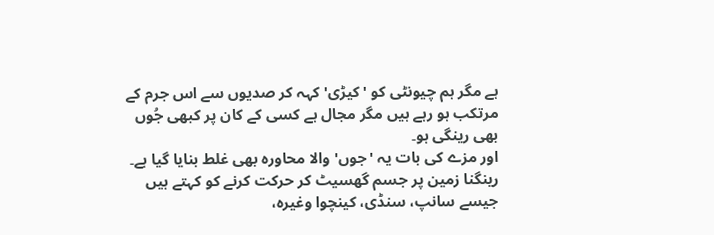ہے مگر ہم چیونٹی کو 'کیڑی' کہہ کر صدیوں سے اس جرم کے مرتکب ہو رہے ہیں مگر مجال ہے کسی کے کان پر کبھی جُوں بھی رینگی ہو۔
اور مزے کی بات یہ 'جوں' والا محاورہ بھی غلط بنایا گیا ہے۔ رینگنا زمین پر جسم گھسیٹ کر حرکت کرنے کو کہتے ہیں جیسے سانپ، سنڈی، کینچوا وغیرہ،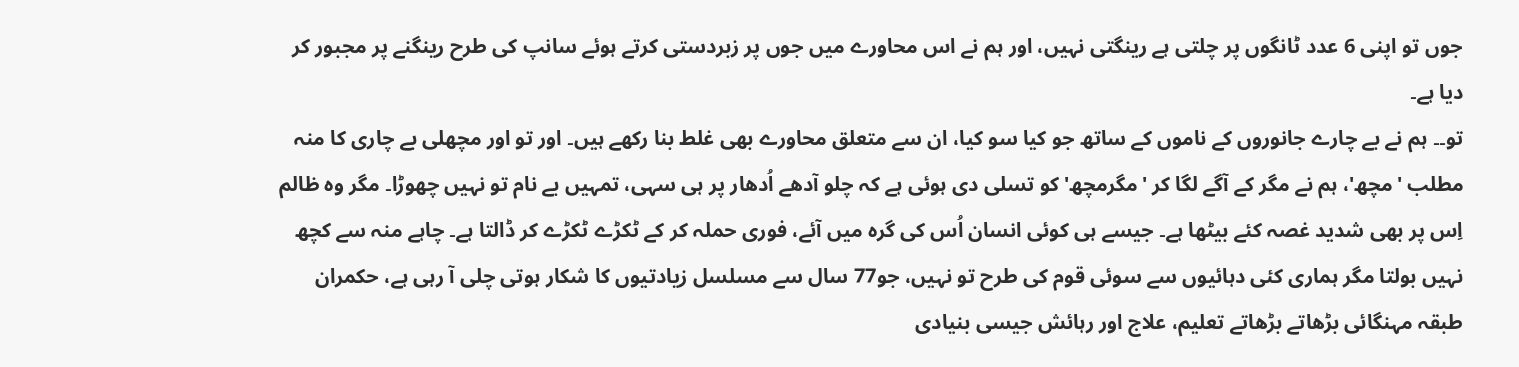جوں تو اپنی 6 عدد ٹانگوں پر چلتی ہے رینگتی نہیں، اور ہم نے اس محاورے میں جوں پر زبردستی کرتے ہوئے سانپ کی طرح رینگنے پر مجبور کر دیا ہے۔
تو۔۔ ہم نے بے چارے جانوروں کے ناموں کے ساتھ جو کیا سو کیا، ان سے متعلق محاورے بھی غلط بنا رکھے ہیں۔ اور تو اور مچھلی بے چاری کا منہ مطلب 'مچھ'، ہم نے مگر کے آگے لگا کر 'مگرمچھ' کو تسلی دی ہوئی ہے کہ چلو آدھے اُدھار پر ہی سہی، تمہیں بے نام تو نہیں چھوڑا۔ مگر وہ ظالم اِس پر بھی شدید غصہ کئے بیٹھا ہے۔ جیسے ہی کوئی انسان اُس کی گرہ میں آئے، فوری حملہ کر کے ٹکڑے ٹکڑے کر ڈالتا ہے۔ چاہے منہ سے کچھ نہیں بولتا مگر ہماری کئی دہائیوں سے سوئی قوم کی طرح تو نہیں، جو77 سال سے مسلسل زیادتیوں کا شکار ہوتی چلی آ رہی ہے، حکمران طبقہ مہنگائی بڑھاتے بڑھاتے تعلیم، علاج اور رہائش جیسی بنیادی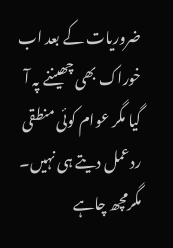ضروریات کے بعد اب خوراک بھی چھیننے پہ آ گیا مگر عوام کوئی منطقی ردعمل دیتے ہی نہیں۔ مگرمچھ چاہے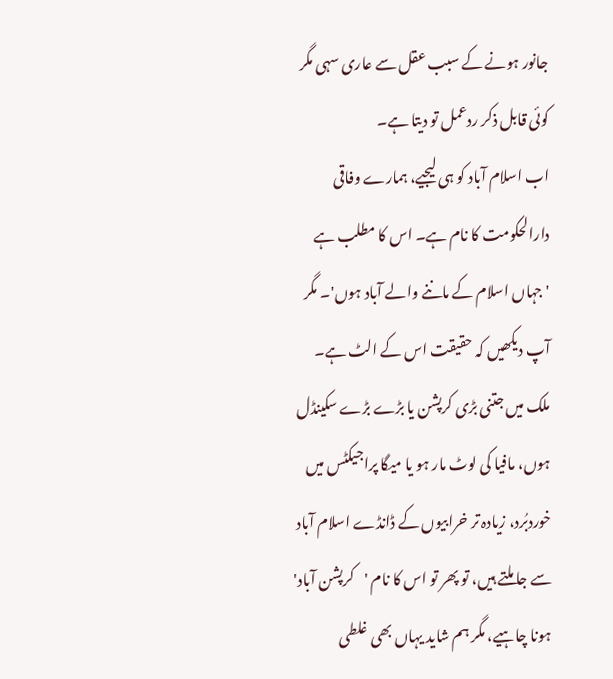جانور ہونے کے سبب عقل سے عاری سہی مگر کوئی قابل ذکر ردعمل تو دیتا ہے۔
اب اسلام آباد کو ہی لیجیے، ہمارے وفاقی دارالحکومت کا نام ہے۔ اس کا مطلب ہے 'جہاں اسلام کے ماننے والے آباد ہوں'۔ مگر آپ دیکھیں کہ حقیقت اس کے الٹ ہے۔ ملک میں جتنی بڑی کرپشن یا بڑے بڑے سکینڈل ہوں، مافیا کی لوٹ مار ہو یا میگا پراجیکٹس میں خوردبُرد، زیادہ تر خرابیوں کے ڈانڈے اسلام آباد سے جا ملتے ہیں، تو پھر تو اس کا نام 'کرپشن آباد' ہونا چاہیے، مگر ہم شاید یہاں بھی غلطی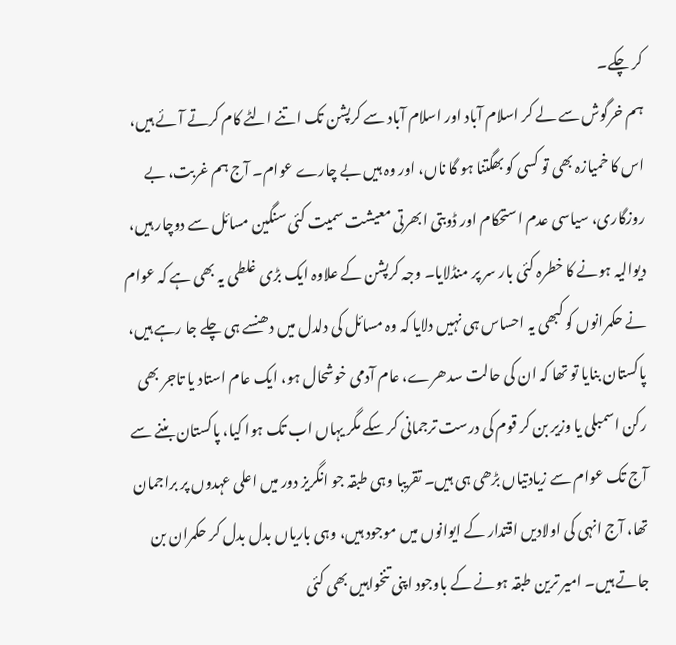کر چکے۔
ہم خرگوش سے لے کر اسلام آباد اور اسلام آباد سے کرپشن تک اتنے الٹے کام کرتے آئے ہیں، اس کا خمیازہ بھی تو کسی کو بھگتنا ہو گا ناں، اور وہ ہیں بے چارے عوام۔ آج ہم غربت، بے روزگاری، سیاسی عدم استحکام اور ڈوبتی ابھرتی معیشت سمیت کئی سنگین مسائل سے دوچار ہیں، دیوالیہ ہونے کا خطرہ کئی بار سر پر منڈلایا۔ وجہ کرپشن کے علاوہ ایک بڑی غلطی یہ بھی ہے کہ عوام نے حکمرانوں کو کبھی یہ احساس ہی نہیں دلایا کہ وہ مسائل کی دلدل میں دھنسے ہی چلے جا رہے ہیں، پاکستان بنایا تو تھا کہ ان کی حالت سدھرے، عام آدمی خوشحال ہو، ایک عام استاد یا تاجر بھی رکن اسمبلی یا وزیر بن کر قوم کی درست ترجمانی کر سکے مگر یہاں اب تک ہوا کیا، پاکستان بننے سے آج تک عوام سے زیادتیاں بڑھی ہی ہیں۔ تقریبا وہی طبقہ جو انگریز دور میں اعلی عہدوں پر براجمان تھا، آج انہی کی اولادیں اقتدار کے ایوانوں میں موجود ہیں، وہی باریاں بدل بدل کر حکمران بن جاتے ہیں۔ امیر ترین طبقہ ہونے کے باوجود اپنی تنخواہیں بھی کئی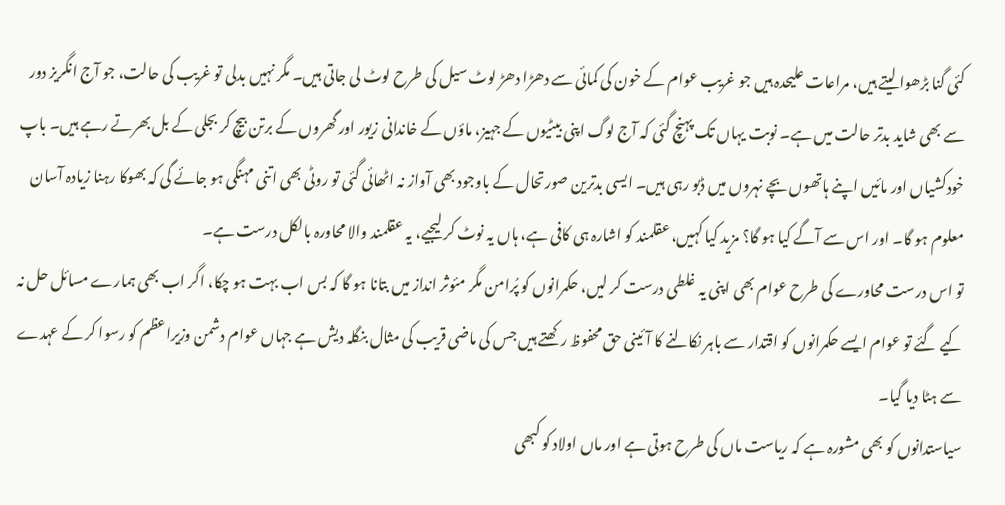کئی گنا بڑھوا لیتے ہیں، مراعات علیحدہ ہیں جو غریب عوام کے خون کی کمائی سے دھڑا دھڑ لوٹ سیل کی طرح لوٹ لی جاتی ہیں۔ مگر نہیں بدلی تو غریب کی حالت، جو آج انگریز دور سے بھی شاید بدتر حالت میں ہے۔ نوبت یہاں تک پہنچ گئی کہ آج لوگ اپنی بیٹیوں کے جہیز، ماؤں کے خاندانی زیور اور گھروں کے برتن بیچ کر بجلی کے بل بھرتے رہے ہیں۔ باپ خودکشیاں اور مائیں اپنے ہاتھوں بچے نہروں میں ڈبو رہی ہیں۔ ایسی بدترین صورتحال کے باوجود بھی آواز نہ اٹھائی گئی تو روٹی بھی اتنی مہنگی ہو جائے گی کہ بھوکا رہنا زیادہ آسان معلوم ہو گا۔ اور اس سے آگے کیا ہو گا؟ مزید کیا کہیں، عقلمند کو اشارہ ہی کافی ہے، ہاں یہ نوٹ کر لیجیے، یہ عقلمند والا محاورہ بالکل درست ہے۔
تو اس درست محاورے کی طرح عوام بھی اپنی یہ غلطی درست کر لیں، حکمرانوں کو پُرامن مگر مئوثر انداز میں بتانا ہو گا کہ بس اب بہت ہو چکا، اگر اب بھی ہمارے مسائل حل نہ کیے گئے تو عوام ایسے حکمرانوں کو اقتدار سے باہر نکالنے کا آئینی حق محفوظ رکھتے ہیں جس کی ماضی قریب کی مثال بنگلہ دیش ہے جہاں عوام دشمن وزیراعظم کو رسوا کر کے عہدے سے ہٹا دیا گیا۔
سیاستدانوں کو بھی مشورہ ہے کہ ریاست ماں کی طرح ہوتی ہے اور ماں اولاد کو کبھی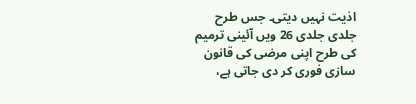اذیت نہیں دیتی۔ جس طرح جلدی جلدی 26 ویں آئینی ترمیم کی طرح اپنی مرضی کی قانون سازی فوری کر دی جاتی ہے،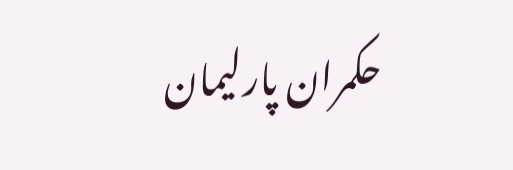حکمران پارلیمان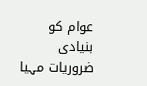عوام کو بنیادی ضروریات مہیا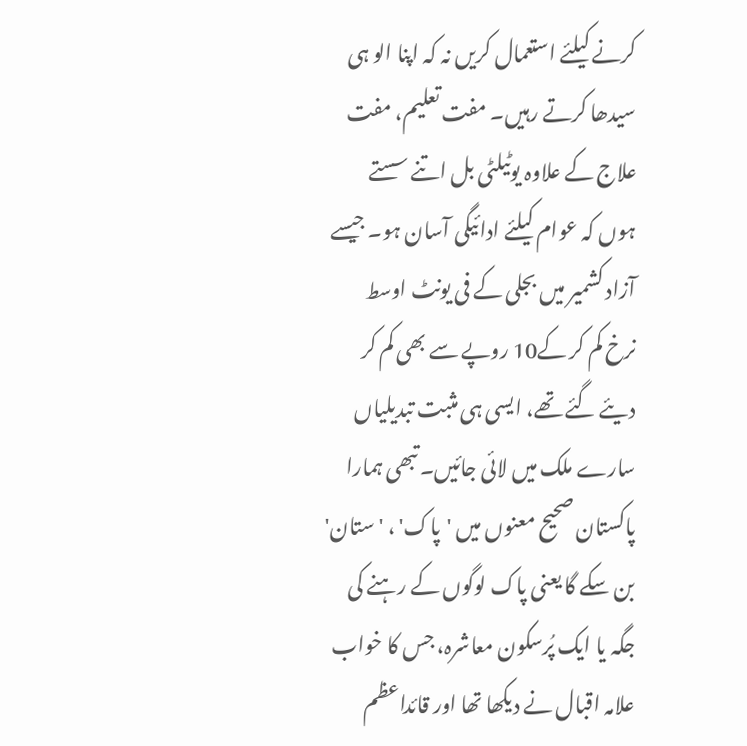کرنے کیلئے استعمال کریں نہ کہ اپنا الو ہی سیدھا کرتے رہیں۔ مفت تعلیم، مفت علاج کے علاوہ یوٹیلٹی بل اتنے سستے ہوں کہ عوام کیلئے ادائیگی آسان ہو۔ جیسے آزاد کشمیر میں بجلی کے فی یونٹ اوسط نرخ کم کر کے10 روپے سے بھی کم کر دیئے گئے تھے، ایسی ہی مثبت تبدیلیاں سارے ملک میں لائی جائیں۔ تبھی ہمارا پاکستان صحیح معنوں میں 'پاک' ، 'ستان' بن سکے گا یعنی پاک لوگوں کے رہنے کی جگہ یا ایک پُرسکون معاشرہ، جس کا خواب علامہ اقبال نے دیکھا تھا اور قائداعظم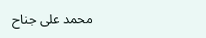محمد علی جناح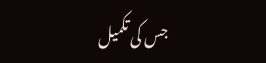جس کی تکمیل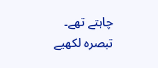چاہتے تھے۔
تبصرہ لکھیے